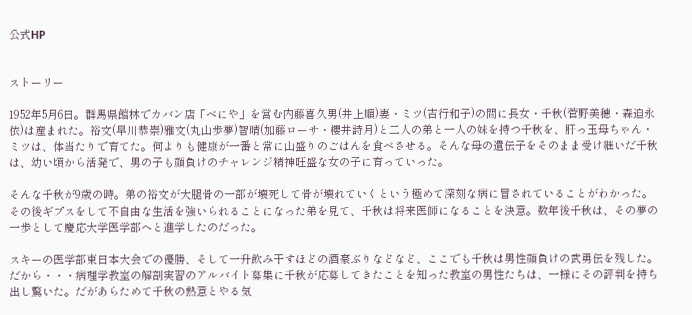公式HP


ストーリー

1952年5月6日。群馬県館林でカバン店「べにや」を営む内藤喜久男(井上順)妻・ミツ(吉行和子)の間に長女・千秋(菅野美穂・森迫永依)は産まれた。裕文(早川恭崇)雅文(丸山歩夢)智晴(加藤ローサ・櫻井詩月)と二人の弟と一人の妹を持つ千秋を、肝っ玉母ちゃん・ミツは、体当たりで育てた。何よりも健康が一番と常に山盛りのごはんを食べさせる。そんな母の遺伝子をそのまま受け継いだ千秋は、幼い頃から活発で、男の子も顔負けのチャレンジ精神旺盛な女の子に育っていった。

そんな千秋が9歳の時。弟の裕文が大腿骨の一部が壊死して骨が壊れていくという極めて深刻な病に冒されていることがわかった。その後ギプスをして不自由な生活を強いられることになった弟を見て、千秋は将来医師になることを決意。数年後千秋は、その夢の一歩として慶応大学医学部へと進学したのだった。

スキーの医学部東日本大会での優勝、そして一升飲み干すほどの酒豪ぶりなどなど、ここでも千秋は男性顔負けの武勇伝を残した。だから・・・病理学教室の解剖実習のアルバイト募集に千秋が応募してきたことを知った教室の男性たちは、一様にその評判を持ち出し驚いた。だがあらためて千秋の熱意とやる気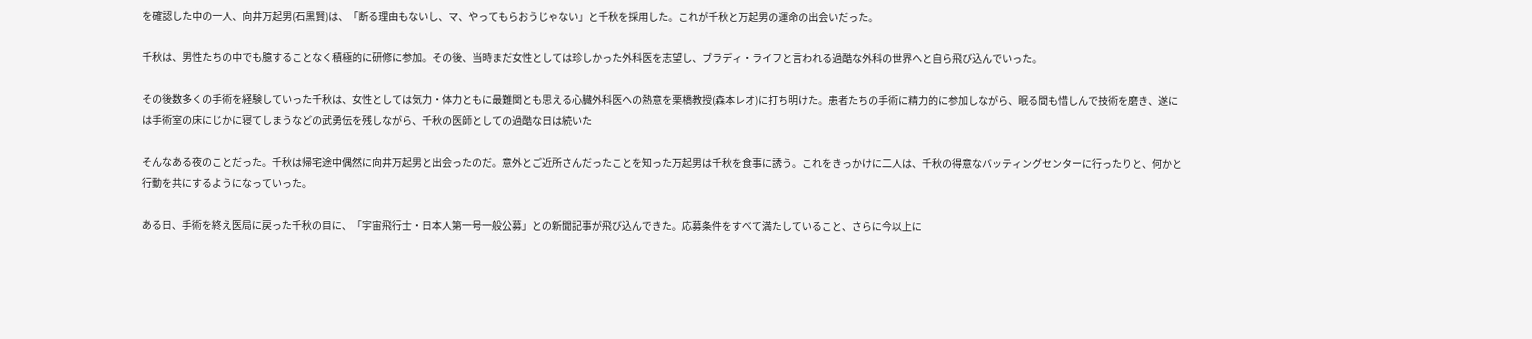を確認した中の一人、向井万起男(石黒賢)は、「断る理由もないし、マ、やってもらおうじゃない」と千秋を採用した。これが千秋と万起男の運命の出会いだった。

千秋は、男性たちの中でも臆することなく積極的に研修に参加。その後、当時まだ女性としては珍しかった外科医を志望し、ブラディ・ライフと言われる過酷な外科の世界へと自ら飛び込んでいった。

その後数多くの手術を経験していった千秋は、女性としては気力・体力ともに最難関とも思える心臓外科医への熱意を栗橋教授(森本レオ)に打ち明けた。患者たちの手術に精力的に参加しながら、眠る間も惜しんで技術を磨き、遂には手術室の床にじかに寝てしまうなどの武勇伝を残しながら、千秋の医師としての過酷な日は続いた

そんなある夜のことだった。千秋は帰宅途中偶然に向井万起男と出会ったのだ。意外とご近所さんだったことを知った万起男は千秋を食事に誘う。これをきっかけに二人は、千秋の得意なバッティングセンターに行ったりと、何かと行動を共にするようになっていった。

ある日、手術を終え医局に戻った千秋の目に、「宇宙飛行士・日本人第一号一般公募」との新聞記事が飛び込んできた。応募条件をすべて満たしていること、さらに今以上に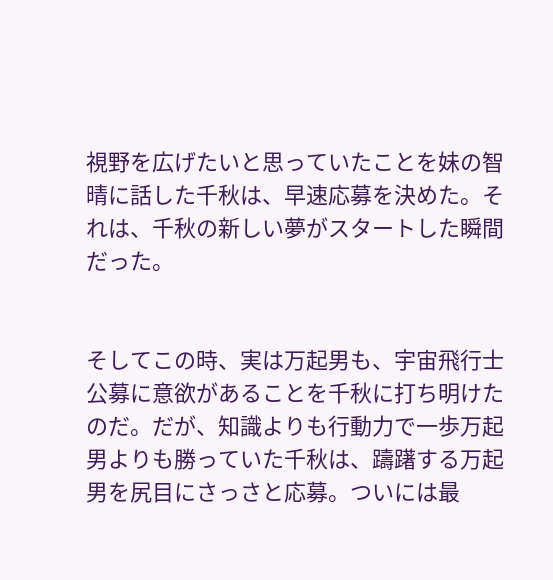視野を広げたいと思っていたことを妹の智晴に話した千秋は、早速応募を決めた。それは、千秋の新しい夢がスタートした瞬間だった。


そしてこの時、実は万起男も、宇宙飛行士公募に意欲があることを千秋に打ち明けたのだ。だが、知識よりも行動力で一歩万起男よりも勝っていた千秋は、躊躇する万起男を尻目にさっさと応募。ついには最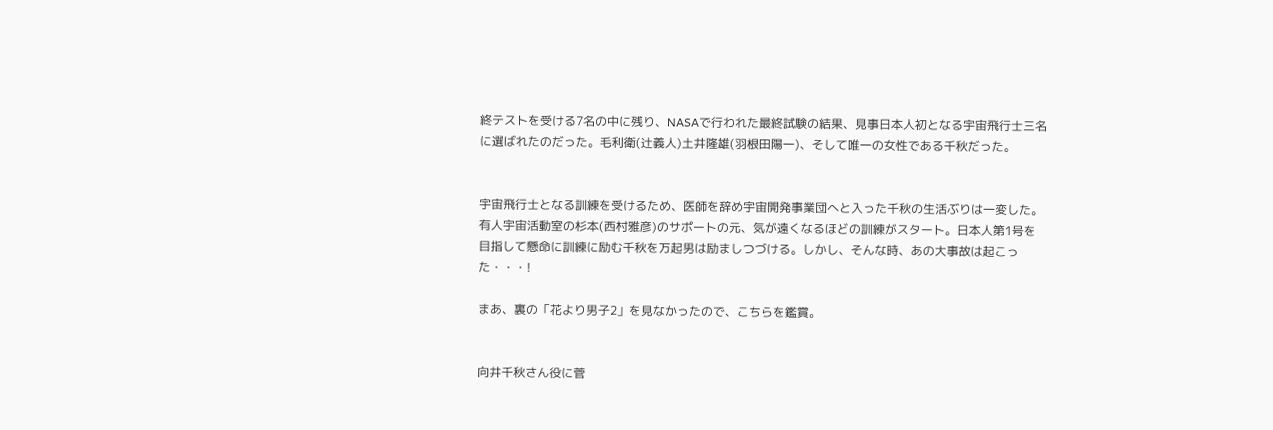終テストを受ける7名の中に残り、NASAで行われた最終試験の結果、見事日本人初となる宇宙飛行士三名に選ばれたのだった。毛利衛(辻義人)土井隆雄(羽根田陽一)、そして唯一の女性である千秋だった。


宇宙飛行士となる訓練を受けるため、医師を辞め宇宙開発事業団へと入った千秋の生活ぶりは一変した。有人宇宙活動室の杉本(西村雅彦)のサポートの元、気が遠くなるほどの訓練がスタート。日本人第1号を目指して懸命に訓練に励む千秋を万起男は励ましつづける。しかし、そんな時、あの大事故は起こった・・・!

まあ、裏の「花より男子2」を見なかったので、こちらを鑑賞。


向井千秋さん役に菅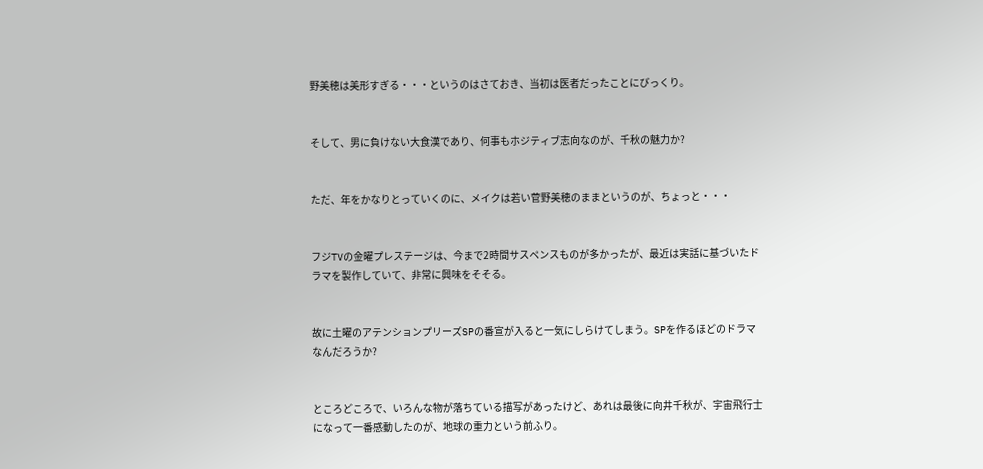野美穂は美形すぎる・・・というのはさておき、当初は医者だったことにびっくり。


そして、男に負けない大食漢であり、何事もホジティブ志向なのが、千秋の魅力か?


ただ、年をかなりとっていくのに、メイクは若い菅野美穂のままというのが、ちょっと・・・


フジTVの金曜プレステージは、今まで2時間サスペンスものが多かったが、最近は実話に基づいたドラマを製作していて、非常に興味をそそる。


故に土曜のアテンションプリーズSPの番宣が入ると一気にしらけてしまう。SPを作るほどのドラマなんだろうか?


ところどころで、いろんな物が落ちている描写があったけど、あれは最後に向井千秋が、宇宙飛行士になって一番感動したのが、地球の重力という前ふり。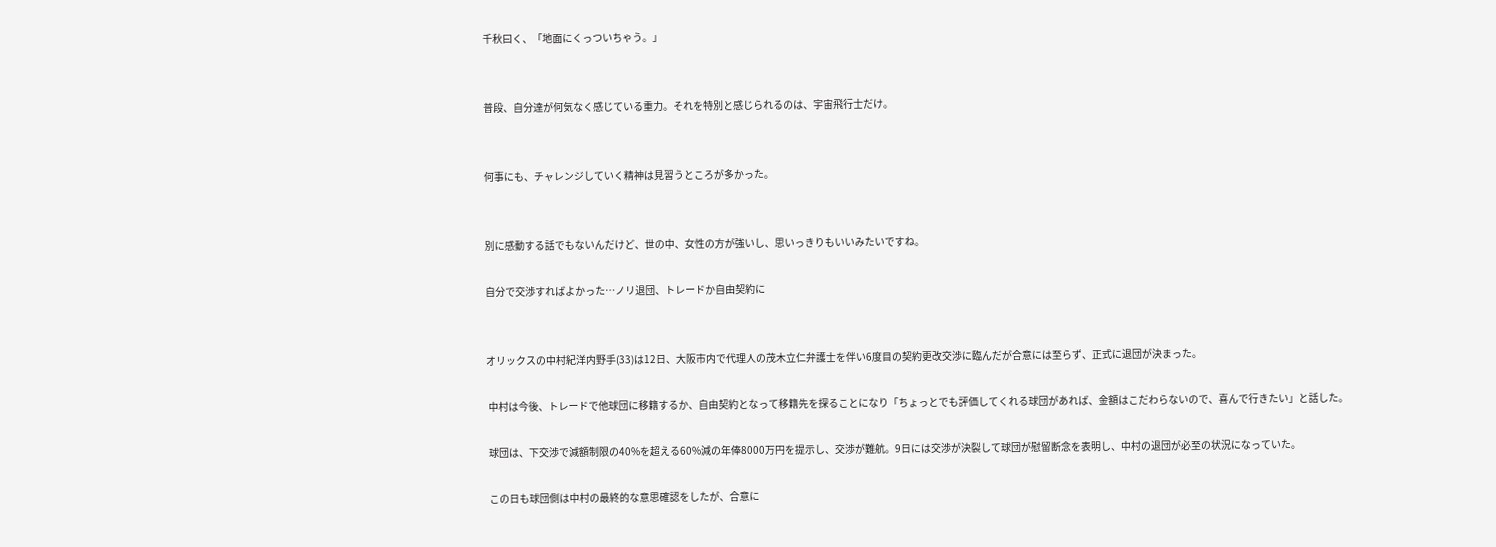千秋曰く、「地面にくっついちゃう。」


普段、自分達が何気なく感じている重力。それを特別と感じられるのは、宇宙飛行士だけ。


何事にも、チャレンジしていく精神は見習うところが多かった。


別に感動する話でもないんだけど、世の中、女性の方が強いし、思いっきりもいいみたいですね。

自分で交渉すればよかった…ノリ退団、トレードか自由契約に


オリックスの中村紀洋内野手(33)は12日、大阪市内で代理人の茂木立仁弁護士を伴い6度目の契約更改交渉に臨んだが合意には至らず、正式に退団が決まった。

 中村は今後、トレードで他球団に移籍するか、自由契約となって移籍先を探ることになり「ちょっとでも評価してくれる球団があれば、金額はこだわらないので、喜んで行きたい」と話した。

 球団は、下交渉で減額制限の40%を超える60%減の年俸8000万円を提示し、交渉が難航。9日には交渉が決裂して球団が慰留断念を表明し、中村の退団が必至の状況になっていた。

 この日も球団側は中村の最終的な意思確認をしたが、合意に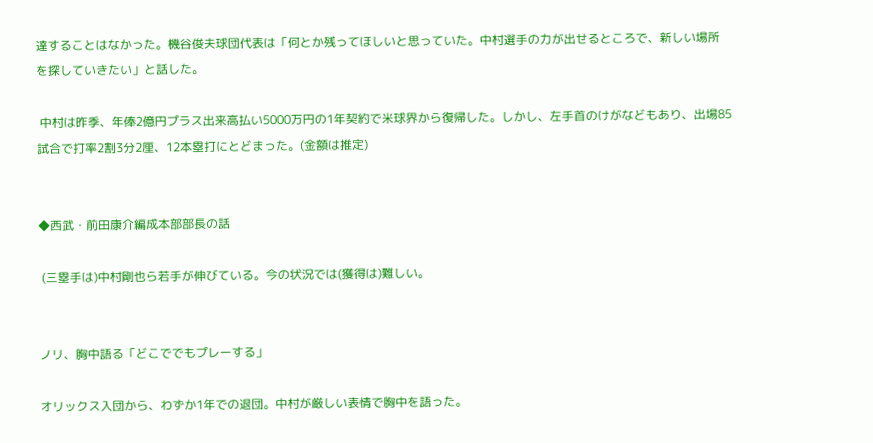達することはなかった。機谷俊夫球団代表は「何とか残ってほしいと思っていた。中村選手の力が出せるところで、新しい場所を探していきたい」と話した。

 中村は昨季、年俸2億円プラス出来高払い5000万円の1年契約で米球界から復帰した。しかし、左手首のけがなどもあり、出場85試合で打率2割3分2厘、12本塁打にとどまった。(金額は推定)


◆西武・前田康介編成本部部長の話

 (三塁手は)中村剛也ら若手が伸びている。今の状況では(獲得は)難しい。


ノリ、胸中語る「どこででもプレーする」

オリックス入団から、わずか1年での退団。中村が厳しい表情で胸中を語った。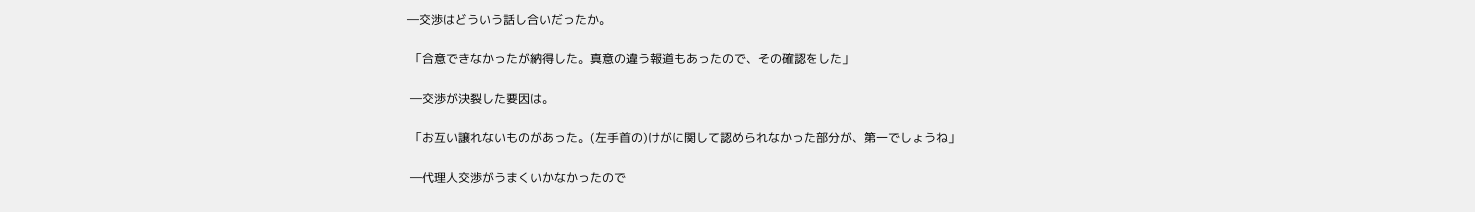―交渉はどういう話し合いだったか。

 「合意できなかったが納得した。真意の違う報道もあったので、その確認をした」

 ―交渉が決裂した要因は。

 「お互い譲れないものがあった。(左手首の)けがに関して認められなかった部分が、第一でしょうね」

 ―代理人交渉がうまくいかなかったので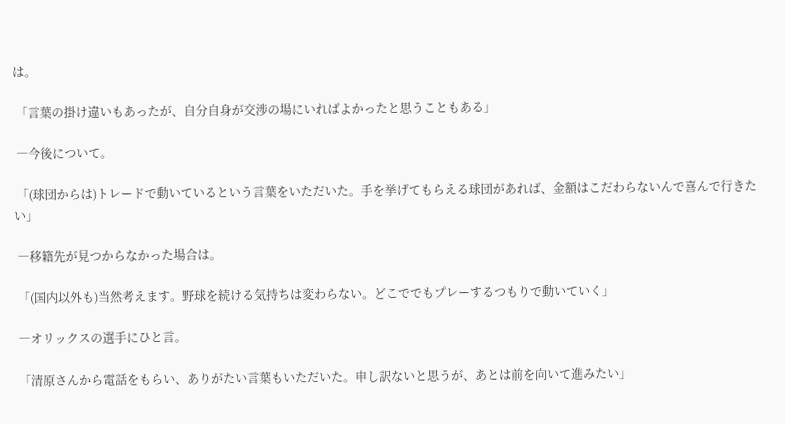は。

 「言葉の掛け違いもあったが、自分自身が交渉の場にいればよかったと思うこともある」

 ―今後について。

 「(球団からは)トレードで動いているという言葉をいただいた。手を挙げてもらえる球団があれば、金額はこだわらないんで喜んで行きたい」

 ―移籍先が見つからなかった場合は。

 「(国内以外も)当然考えます。野球を続ける気持ちは変わらない。どこででもプレーするつもりで動いていく」

 ―オリックスの選手にひと言。

 「清原さんから電話をもらい、ありがたい言葉もいただいた。申し訳ないと思うが、あとは前を向いて進みたい」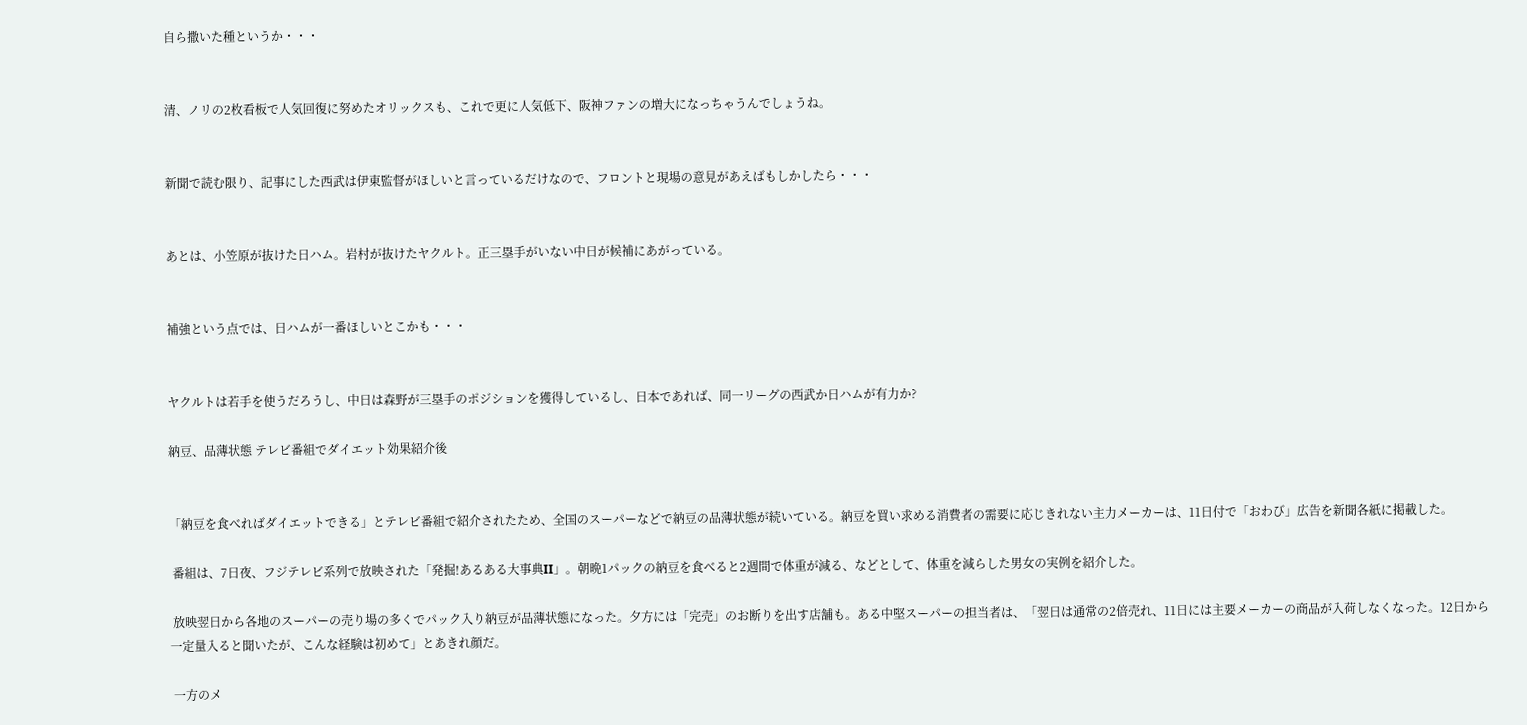自ら撒いた種というか・・・


清、ノリの2枚看板で人気回復に努めたオリックスも、これで更に人気低下、阪神ファンの増大になっちゃうんでしょうね。


新聞で読む限り、記事にした西武は伊東監督がほしいと言っているだけなので、フロントと現場の意見があえばもしかしたら・・・


あとは、小笠原が抜けた日ハム。岩村が抜けたヤクルト。正三塁手がいない中日が候補にあがっている。


補強という点では、日ハムが一番ほしいとこかも・・・


ヤクルトは若手を使うだろうし、中日は森野が三塁手のポジションを獲得しているし、日本であれば、同一リーグの西武か日ハムが有力か?

納豆、品薄状態 テレビ番組でダイエット効果紹介後


「納豆を食べればダイエットできる」とテレビ番組で紹介されたため、全国のスーパーなどで納豆の品薄状態が続いている。納豆を買い求める消費者の需要に応じきれない主力メーカーは、11日付で「おわび」広告を新聞各紙に掲載した。

 番組は、7日夜、フジテレビ系列で放映された「発掘!あるある大事典II」。朝晩1パックの納豆を食べると2週間で体重が減る、などとして、体重を減らした男女の実例を紹介した。

 放映翌日から各地のスーパーの売り場の多くでパック入り納豆が品薄状態になった。夕方には「完売」のお断りを出す店舗も。ある中堅スーパーの担当者は、「翌日は通常の2倍売れ、11日には主要メーカーの商品が入荷しなくなった。12日から一定量入ると聞いたが、こんな経験は初めて」とあきれ顔だ。

 一方のメ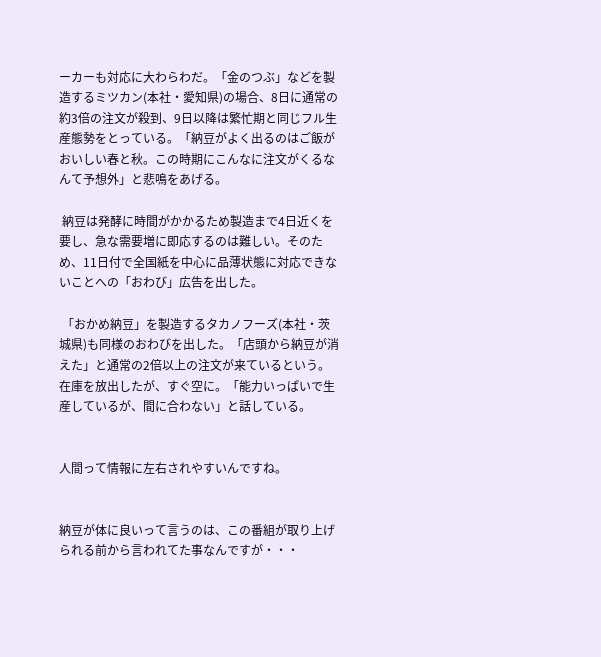ーカーも対応に大わらわだ。「金のつぶ」などを製造するミツカン(本社・愛知県)の場合、8日に通常の約3倍の注文が殺到、9日以降は繁忙期と同じフル生産態勢をとっている。「納豆がよく出るのはご飯がおいしい春と秋。この時期にこんなに注文がくるなんて予想外」と悲鳴をあげる。

 納豆は発酵に時間がかかるため製造まで4日近くを要し、急な需要増に即応するのは難しい。そのため、11日付で全国紙を中心に品薄状態に対応できないことへの「おわび」広告を出した。

 「おかめ納豆」を製造するタカノフーズ(本社・茨城県)も同様のおわびを出した。「店頭から納豆が消えた」と通常の2倍以上の注文が来ているという。在庫を放出したが、すぐ空に。「能力いっぱいで生産しているが、間に合わない」と話している。


人間って情報に左右されやすいんですね。


納豆が体に良いって言うのは、この番組が取り上げられる前から言われてた事なんですが・・・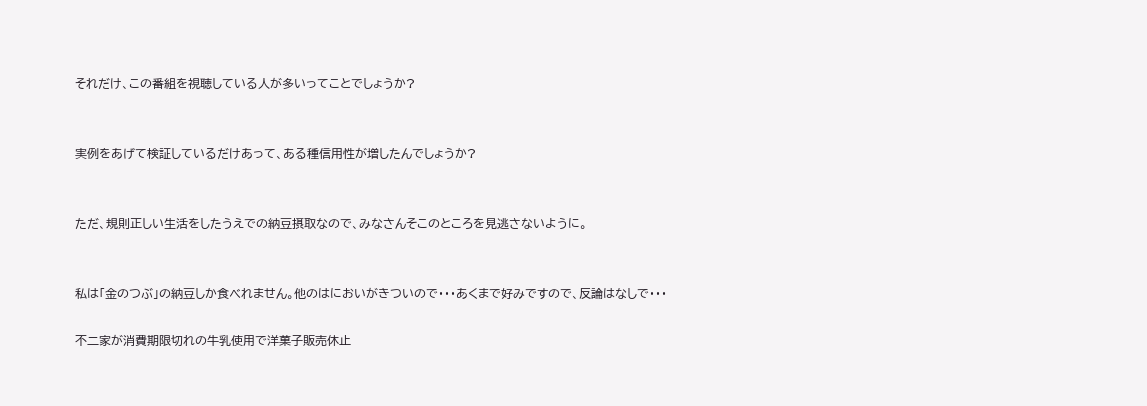それだけ、この番組を視聴している人が多いってことでしょうか?


実例をあげて検証しているだけあって、ある種信用性が増したんでしょうか?


ただ、規則正しい生活をしたうえでの納豆摂取なので、みなさんそこのところを見逃さないように。


私は「金のつぶ」の納豆しか食べれません。他のはにおいがきついので・・・あくまで好みですので、反論はなしで・・・

不二家が消費期限切れの牛乳使用で洋菓子販売休止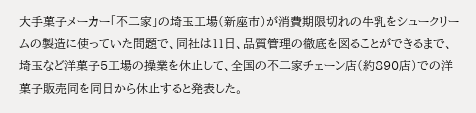大手菓子メーカー「不二家」の埼玉工場(新座市)が消費期限切れの牛乳をシュークリームの製造に使っていた問題で、同社は11日、品質管理の徹底を図ることができるまで、埼玉など洋菓子5工場の操業を休止して、全国の不二家チェーン店(約890店)での洋菓子販売同を同日から休止すると発表した。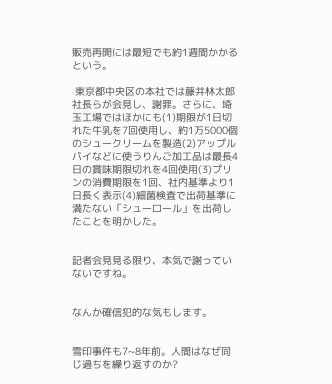販売再開には最短でも約1週間かかるという。

 東京都中央区の本社では藤井林太郎社長らが会見し、謝罪。さらに、埼玉工場ではほかにも(1)期限が1日切れた牛乳を7回使用し、約1万5000個のシュークリームを製造(2)アップルパイなどに使うりんご加工品は最長4日の賞味期限切れを4回使用(3)プリンの消費期限を1回、社内基準より1日長く表示(4)細菌検査で出荷基準に満たない「シューロール」を出荷したことを明かした。


記者会見見る限り、本気で謝っていないですね。


なんか確信犯的な気もします。


雪印事件も7~8年前。人間はなぜ同じ過ちを繰り返すのか?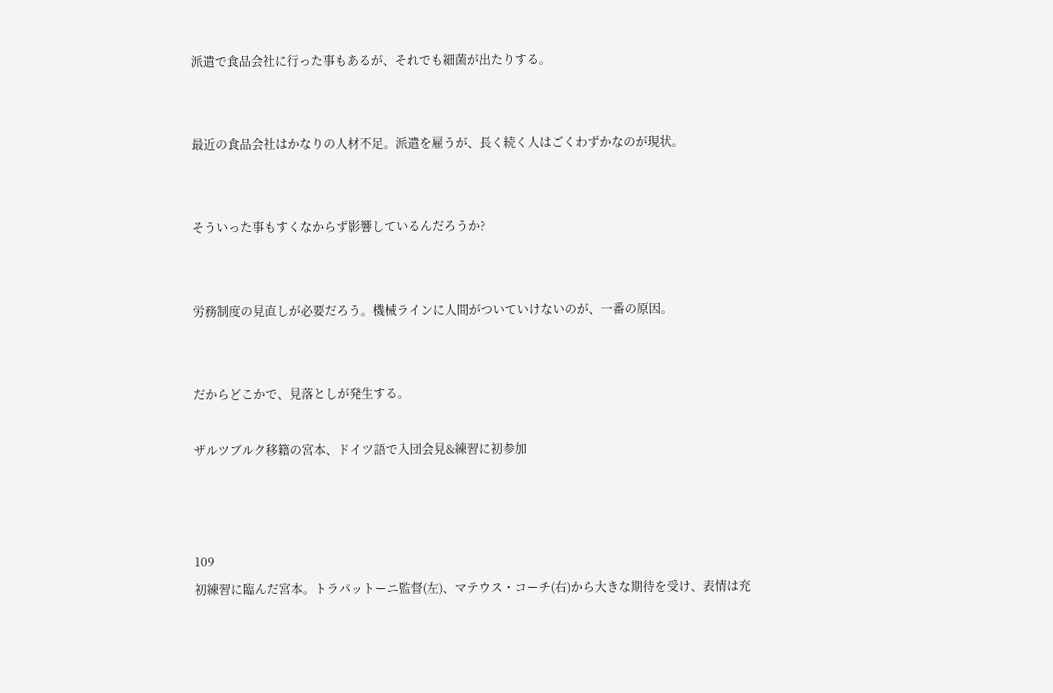派遣で食品会社に行った事もあるが、それでも細菌が出たりする。


最近の食品会社はかなりの人材不足。派遣を雇うが、長く続く人はごくわずかなのが現状。


そういった事もすくなからず影響しているんだろうか?


労務制度の見直しが必要だろう。機械ラインに人間がついていけないのが、一番の原因。


だからどこかで、見落としが発生する。

ザルツブルク移籍の宮本、ドイツ語で入団会見&練習に初参加



109
初練習に臨んだ宮本。トラパットーニ監督(左)、マテウス・コーチ(右)から大きな期待を受け、表情は充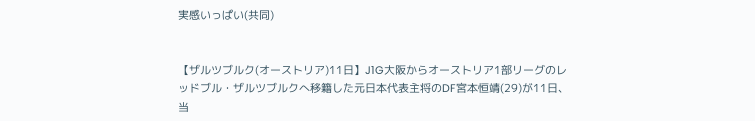実感いっぱい(共同)


【ザルツブルク(オーストリア)11日】J1G大阪からオーストリア1部リーグのレッドブル・ザルツブルクへ移籍した元日本代表主将のDF宮本恒靖(29)が11日、当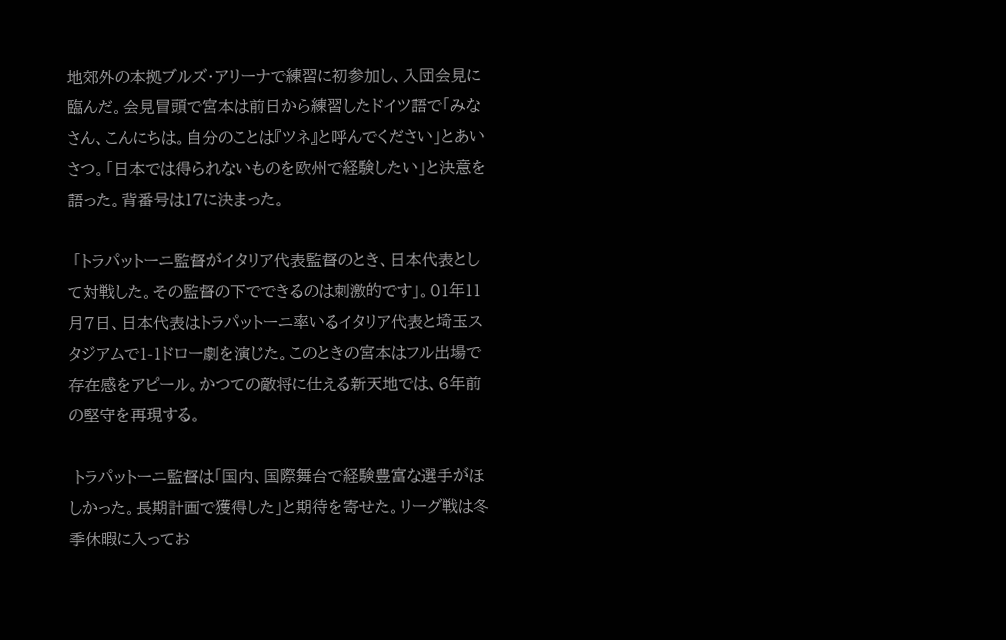地郊外の本拠ブルズ・アリーナで練習に初参加し、入団会見に臨んだ。会見冒頭で宮本は前日から練習したドイツ語で「みなさん、こんにちは。自分のことは『ツネ』と呼んでください」とあいさつ。「日本では得られないものを欧州で経験したい」と決意を語った。背番号は17に決まった。

 「トラパットーニ監督がイタリア代表監督のとき、日本代表として対戦した。その監督の下でできるのは刺激的です」。01年11月7日、日本代表はトラパットーニ率いるイタリア代表と埼玉スタジアムで1-1ドロー劇を演じた。このときの宮本はフル出場で存在感をアピール。かつての敵将に仕える新天地では、6年前の堅守を再現する。

 トラパットーニ監督は「国内、国際舞台で経験豊富な選手がほしかった。長期計画で獲得した」と期待を寄せた。リーグ戦は冬季休暇に入ってお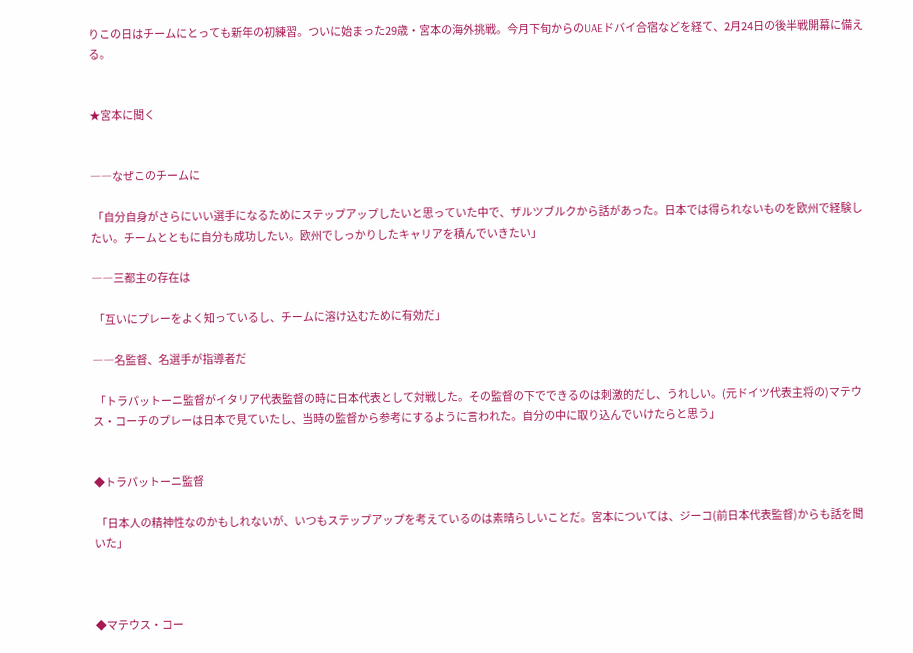りこの日はチームにとっても新年の初練習。ついに始まった29歳・宮本の海外挑戦。今月下旬からのUAEドバイ合宿などを経て、2月24日の後半戦開幕に備える。


★宮本に聞く


――なぜこのチームに

 「自分自身がさらにいい選手になるためにステップアップしたいと思っていた中で、ザルツブルクから話があった。日本では得られないものを欧州で経験したい。チームとともに自分も成功したい。欧州でしっかりしたキャリアを積んでいきたい」

――三都主の存在は

 「互いにプレーをよく知っているし、チームに溶け込むために有効だ」

――名監督、名選手が指導者だ

 「トラパットーニ監督がイタリア代表監督の時に日本代表として対戦した。その監督の下でできるのは刺激的だし、うれしい。(元ドイツ代表主将の)マテウス・コーチのプレーは日本で見ていたし、当時の監督から参考にするように言われた。自分の中に取り込んでいけたらと思う」


◆トラパットーニ監督

 「日本人の精神性なのかもしれないが、いつもステップアップを考えているのは素晴らしいことだ。宮本については、ジーコ(前日本代表監督)からも話を聞いた」



◆マテウス・コー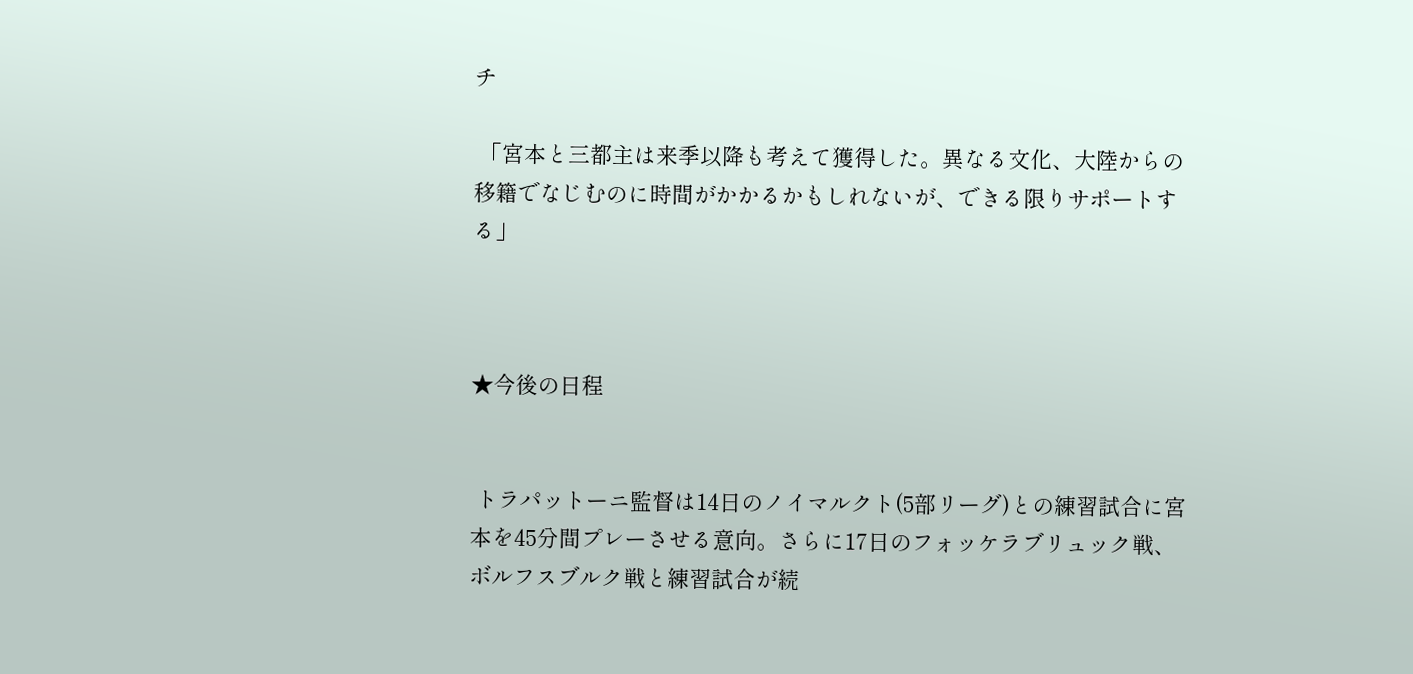チ

 「宮本と三都主は来季以降も考えて獲得した。異なる文化、大陸からの移籍でなじむのに時間がかかるかもしれないが、できる限りサポートする」



★今後の日程


 トラパットーニ監督は14日のノイマルクト(5部リーグ)との練習試合に宮本を45分間プレーさせる意向。さらに17日のフォッケラブリュック戦、ボルフスブルク戦と練習試合が続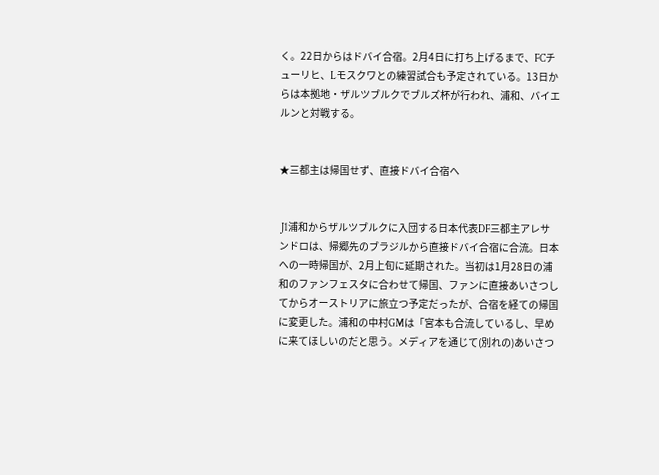く。22日からはドバイ合宿。2月4日に打ち上げるまで、FCチューリヒ、Lモスクワとの練習試合も予定されている。13日からは本拠地・ザルツブルクでブルズ杯が行われ、浦和、バイエルンと対戦する。


★三都主は帰国せず、直接ドバイ合宿へ


 J1浦和からザルツブルクに入団する日本代表DF三都主アレサンドロは、帰郷先のブラジルから直接ドバイ合宿に合流。日本への一時帰国が、2月上旬に延期された。当初は1月28日の浦和のファンフェスタに合わせて帰国、ファンに直接あいさつしてからオーストリアに旅立つ予定だったが、合宿を経ての帰国に変更した。浦和の中村GMは「宮本も合流しているし、早めに来てほしいのだと思う。メディアを通じて(別れの)あいさつ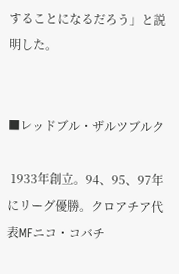することになるだろう」と説明した。


■レッドブル・ザルツブルク

 1933年創立。94、95、97年にリーグ優勝。クロアチア代表MFニコ・コバチ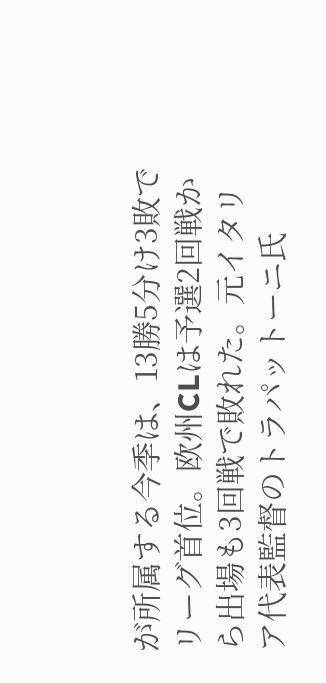が所属する今季は、13勝5分け3敗でリーグ首位。欧州CLは予選2回戦から出場も3回戦で敗れた。元イタリア代表監督のトラパットーニ氏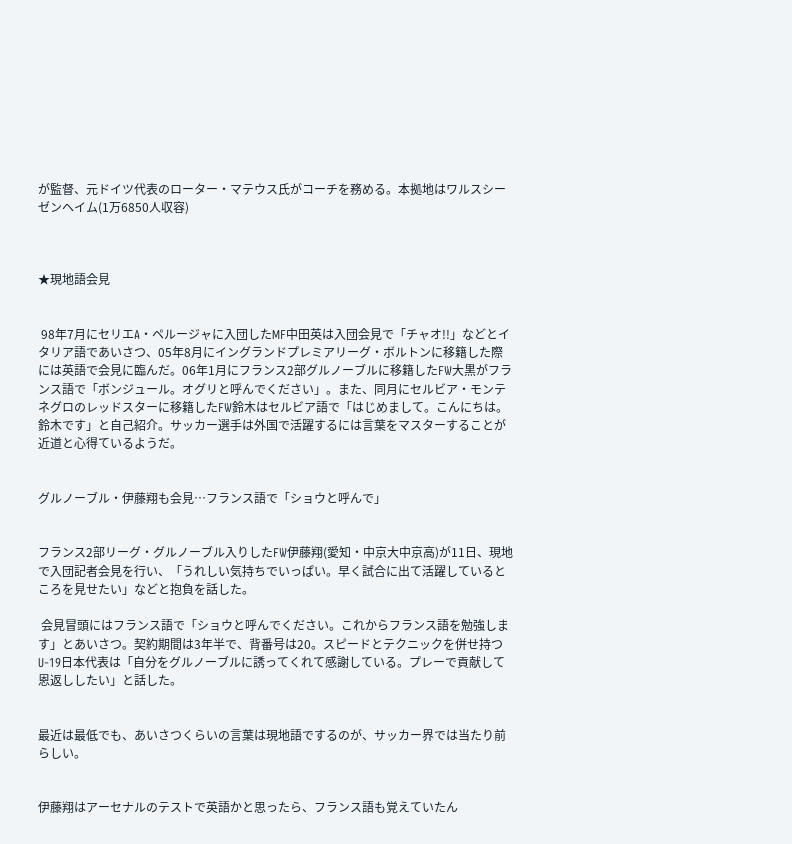が監督、元ドイツ代表のローター・マテウス氏がコーチを務める。本拠地はワルスシーゼンヘイム(1万6850人収容)



★現地語会見


 98年7月にセリエA・ペルージャに入団したMF中田英は入団会見で「チャオ!!」などとイタリア語であいさつ、05年8月にイングランドプレミアリーグ・ボルトンに移籍した際には英語で会見に臨んだ。06年1月にフランス2部グルノーブルに移籍したFW大黒がフランス語で「ボンジュール。オグリと呼んでください」。また、同月にセルビア・モンテネグロのレッドスターに移籍したFW鈴木はセルビア語で「はじめまして。こんにちは。鈴木です」と自己紹介。サッカー選手は外国で活躍するには言葉をマスターすることが近道と心得ているようだ。


グルノーブル・伊藤翔も会見…フランス語で「ショウと呼んで」


フランス2部リーグ・グルノーブル入りしたFW伊藤翔(愛知・中京大中京高)が11日、現地で入団記者会見を行い、「うれしい気持ちでいっぱい。早く試合に出て活躍しているところを見せたい」などと抱負を話した。

 会見冒頭にはフランス語で「ショウと呼んでください。これからフランス語を勉強します」とあいさつ。契約期間は3年半で、背番号は20。スピードとテクニックを併せ持つU-19日本代表は「自分をグルノーブルに誘ってくれて感謝している。プレーで貢献して恩返ししたい」と話した。


最近は最低でも、あいさつくらいの言葉は現地語でするのが、サッカー界では当たり前らしい。


伊藤翔はアーセナルのテストで英語かと思ったら、フランス語も覚えていたん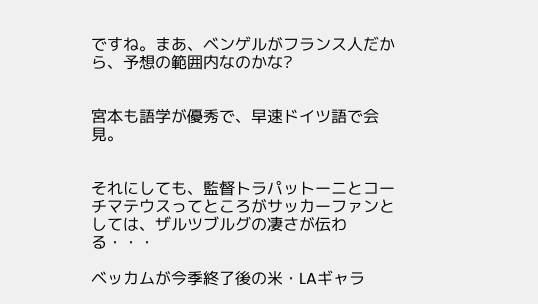ですね。まあ、ベンゲルがフランス人だから、予想の範囲内なのかな?


宮本も語学が優秀で、早速ドイツ語で会見。


それにしても、監督トラパットーニとコーチマテウスってところがサッカーファンとしては、ザルツブルグの凄さが伝わる・・・

ベッカムが今季終了後の米・LAギャラ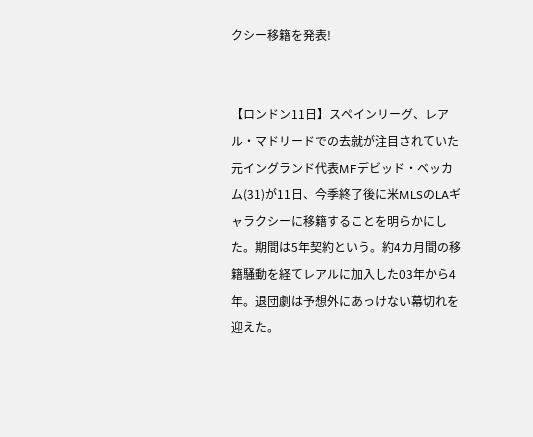クシー移籍を発表!


【ロンドン11日】スペインリーグ、レアル・マドリードでの去就が注目されていた元イングランド代表MFデビッド・ベッカム(31)が11日、今季終了後に米MLSのLAギャラクシーに移籍することを明らかにした。期間は5年契約という。約4カ月間の移籍騒動を経てレアルに加入した03年から4年。退団劇は予想外にあっけない幕切れを迎えた。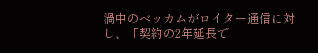渦中のベッカムがロイター通信に対し、「契約の2年延長で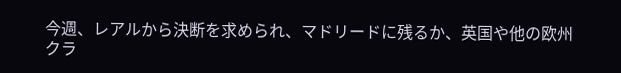今週、レアルから決断を求められ、マドリードに残るか、英国や他の欧州クラ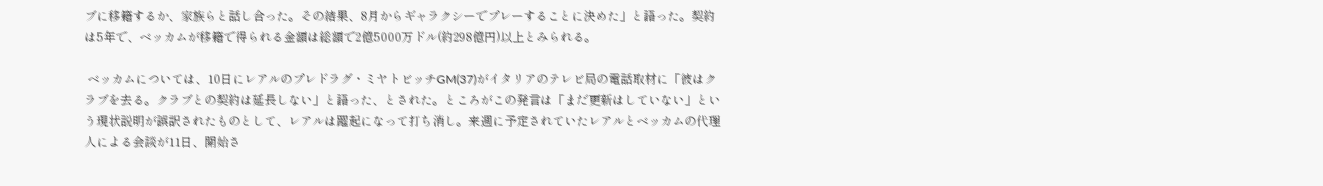ブに移籍するか、家族らと話し合った。その結果、8月からギャラクシーでプレーすることに決めた」と語った。契約は5年で、ベッカムが移籍で得られる金額は総額で2億5000万ドル(約298億円)以上とみられる。

 ベッカムについては、10日にレアルのプレドラグ・ミヤトビッチGM(37)がイタリアのテレビ局の電話取材に「彼はクラブを去る。クラブとの契約は延長しない」と語った、とされた。ところがこの発言は「まだ更新はしていない」という現状説明が誤訳されたものとして、レアルは躍起になって打ち消し。来週に予定されていたレアルとベッカムの代理人による会談が11日、開始さ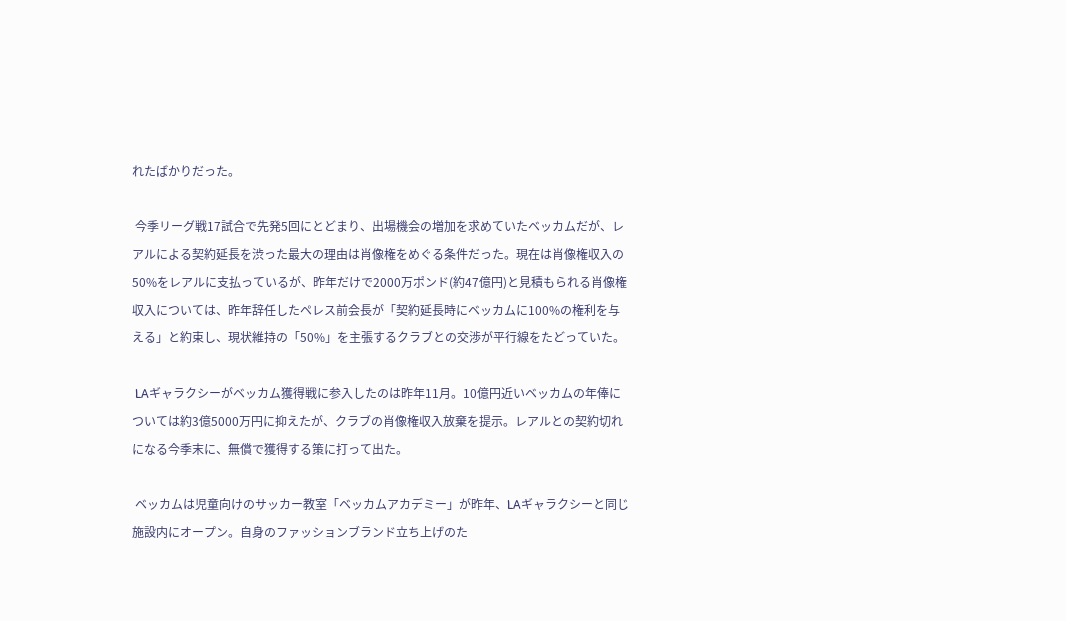れたばかりだった。

 今季リーグ戦17試合で先発5回にとどまり、出場機会の増加を求めていたベッカムだが、レアルによる契約延長を渋った最大の理由は肖像権をめぐる条件だった。現在は肖像権収入の50%をレアルに支払っているが、昨年だけで2000万ポンド(約47億円)と見積もられる肖像権収入については、昨年辞任したペレス前会長が「契約延長時にベッカムに100%の権利を与える」と約束し、現状維持の「50%」を主張するクラブとの交渉が平行線をたどっていた。

 LAギャラクシーがベッカム獲得戦に参入したのは昨年11月。10億円近いベッカムの年俸については約3億5000万円に抑えたが、クラブの肖像権収入放棄を提示。レアルとの契約切れになる今季末に、無償で獲得する策に打って出た。

 ベッカムは児童向けのサッカー教室「ベッカムアカデミー」が昨年、LAギャラクシーと同じ施設内にオープン。自身のファッションブランド立ち上げのた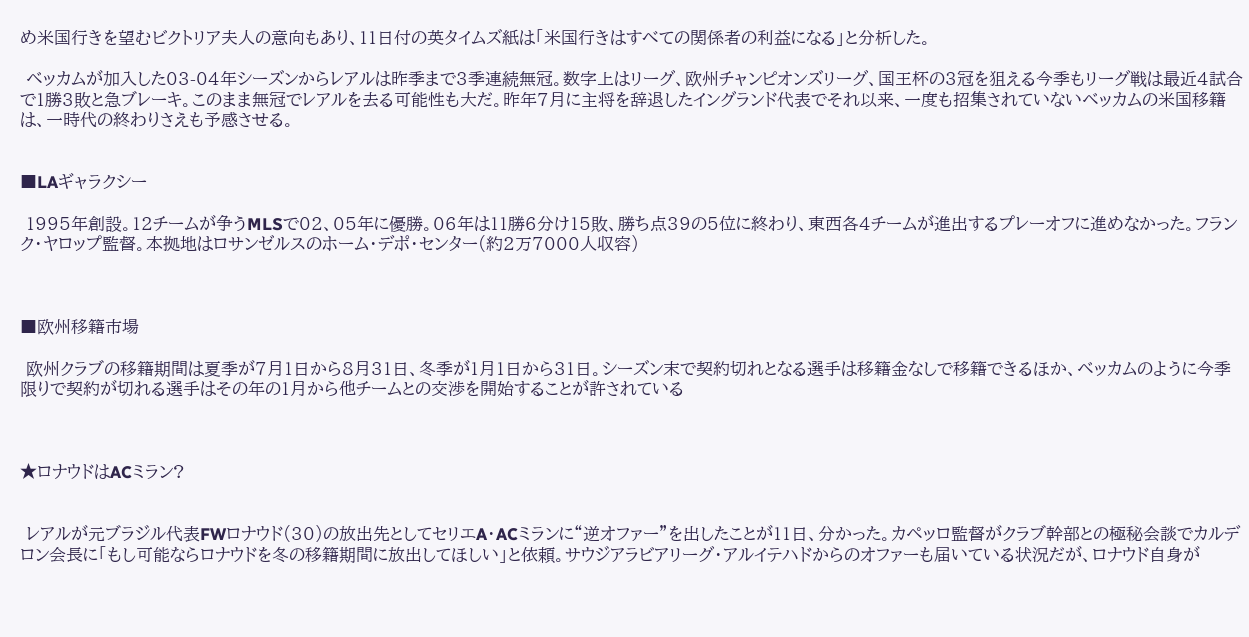め米国行きを望むビクトリア夫人の意向もあり、11日付の英タイムズ紙は「米国行きはすべての関係者の利益になる」と分析した。

 ベッカムが加入した03-04年シーズンからレアルは昨季まで3季連続無冠。数字上はリーグ、欧州チャンピオンズリーグ、国王杯の3冠を狙える今季もリーグ戦は最近4試合で1勝3敗と急ブレーキ。このまま無冠でレアルを去る可能性も大だ。昨年7月に主将を辞退したイングランド代表でそれ以来、一度も招集されていないベッカムの米国移籍は、一時代の終わりさえも予感させる。


■LAギャラクシー

 1995年創設。12チームが争うMLSで02、05年に優勝。06年は11勝6分け15敗、勝ち点39の5位に終わり、東西各4チームが進出するプレーオフに進めなかった。フランク・ヤロップ監督。本拠地はロサンゼルスのホーム・デポ・センター(約2万7000人収容)



■欧州移籍市場

 欧州クラブの移籍期間は夏季が7月1日から8月31日、冬季が1月1日から31日。シーズン末で契約切れとなる選手は移籍金なしで移籍できるほか、ベッカムのように今季限りで契約が切れる選手はその年の1月から他チームとの交渉を開始することが許されている



★ロナウドはACミラン?


 レアルが元ブラジル代表FWロナウド(30)の放出先としてセリエA・ACミランに“逆オファー”を出したことが11日、分かった。カペッロ監督がクラブ幹部との極秘会談でカルデロン会長に「もし可能ならロナウドを冬の移籍期間に放出してほしい」と依頼。サウジアラビアリーグ・アルイテハドからのオファーも届いている状況だが、ロナウド自身が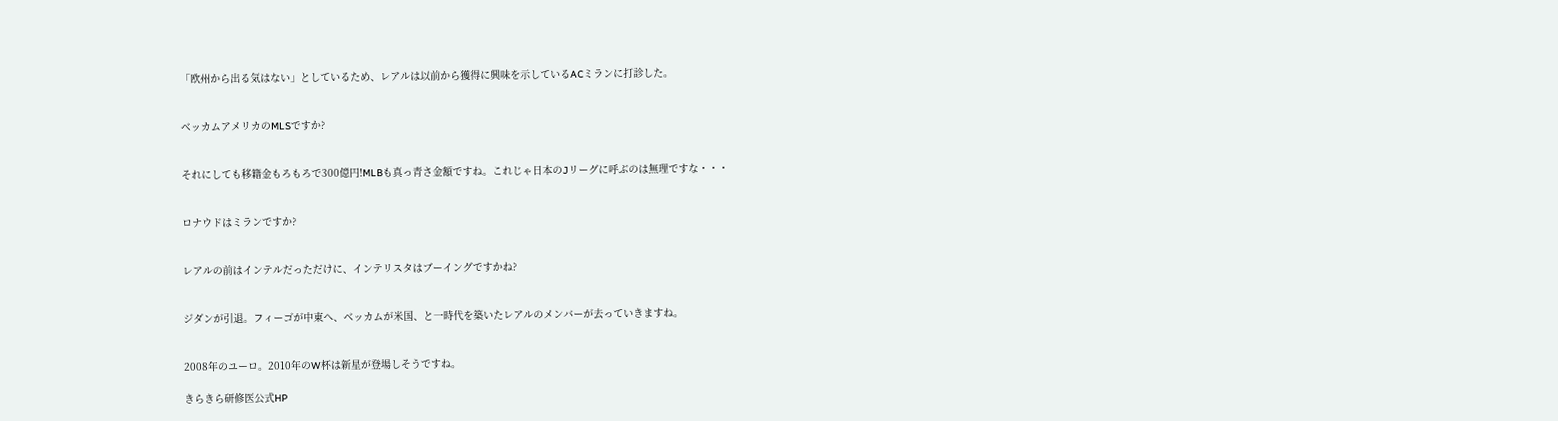「欧州から出る気はない」としているため、レアルは以前から獲得に興味を示しているACミランに打診した。


ベッカムアメリカのMLSですか?


それにしても移籍金もろもろで300億円!MLBも真っ青さ金額ですね。これじゃ日本のJリーグに呼ぶのは無理ですな・・・


ロナウドはミランですか?


レアルの前はインテルだっただけに、インテリスタはブーイングですかね?


ジダンが引退。フィーゴが中東へ、ベッカムが米国、と一時代を築いたレアルのメンバーが去っていきますね。


2008年のユーロ。2010年のW杯は新星が登場しそうですね。

きらきら研修医公式HP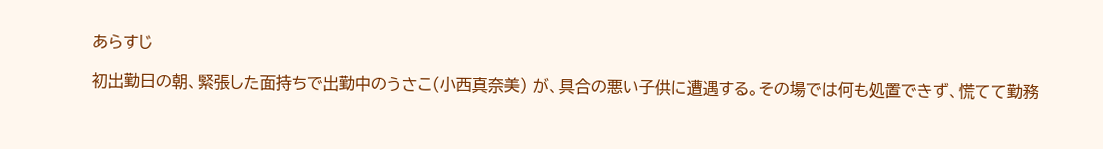あらすじ

初出勤日の朝、緊張した面持ちで出勤中のうさこ(小西真奈美) が、具合の悪い子供に遭遇する。その場では何も処置できず、慌てて勤務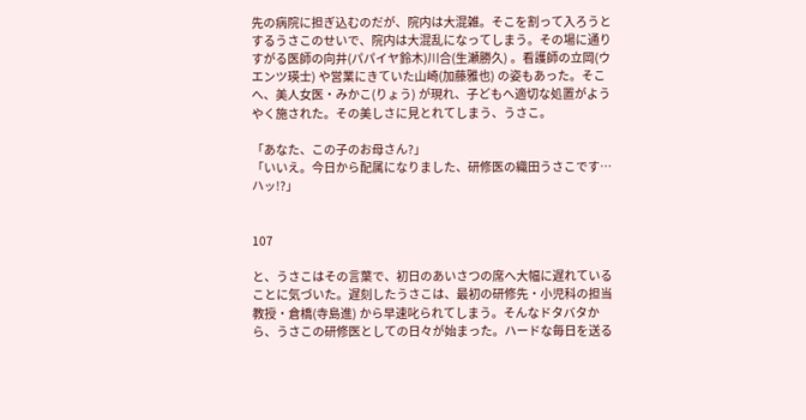先の病院に担ぎ込むのだが、院内は大混雑。そこを割って入ろうとするうさこのせいで、院内は大混乱になってしまう。その場に通りすがる医師の向井(パパイヤ鈴木)川合(生瀬勝久) 。看護師の立岡(ウエンツ瑛士) や営業にきていた山崎(加藤雅也) の姿もあった。そこへ、美人女医・みかこ(りょう) が現れ、子どもへ適切な処置がようやく施された。その美しさに見とれてしまう、うさこ。

「あなた、この子のお母さん?」
「いいえ。今日から配属になりました、研修医の織田うさこです…ハッ!?」


107

と、うさこはその言葉で、初日のあいさつの席へ大幅に遅れていることに気づいた。遅刻したうさこは、最初の研修先・小児科の担当教授・倉橋(寺島進) から早速叱られてしまう。そんなドタバタから、うさこの研修医としての日々が始まった。ハードな毎日を送る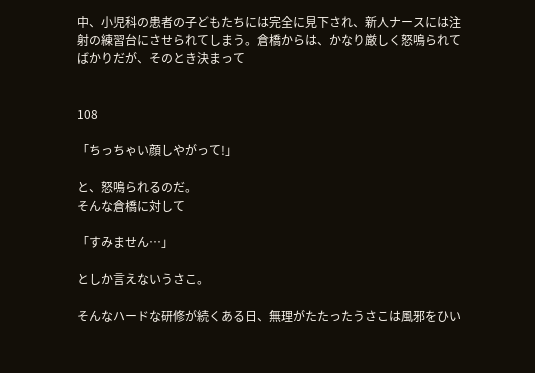中、小児科の患者の子どもたちには完全に見下され、新人ナースには注射の練習台にさせられてしまう。倉橋からは、かなり厳しく怒鳴られてばかりだが、そのとき決まって


108

「ちっちゃい顔しやがって!」

と、怒鳴られるのだ。
そんな倉橋に対して

「すみません…」

としか言えないうさこ。

そんなハードな研修が続くある日、無理がたたったうさこは風邪をひい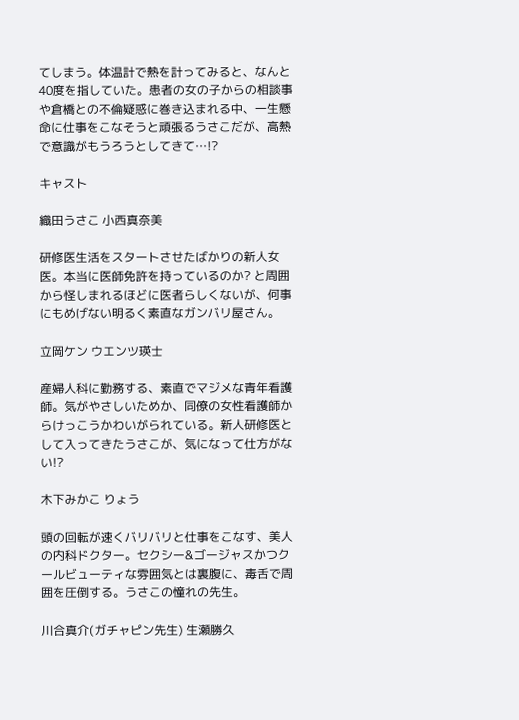てしまう。体温計で熱を計ってみると、なんと40度を指していた。患者の女の子からの相談事や倉橋との不倫疑惑に巻き込まれる中、一生懸命に仕事をこなそうと頑張るうさこだが、高熱で意識がもうろうとしてきて…!?

キャスト

織田うさこ 小西真奈美

研修医生活をスタートさせたばかりの新人女医。本当に医師免許を持っているのか? と周囲から怪しまれるほどに医者らしくないが、何事にもめげない明るく素直なガンバリ屋さん。

立岡ケン ウエンツ瑛士

産婦人科に勤務する、素直でマジメな青年看護師。気がやさしいためか、同僚の女性看護師からけっこうかわいがられている。新人研修医として入ってきたうさこが、気になって仕方がない!?

木下みかこ りょう

頭の回転が速くバリバリと仕事をこなす、美人の内科ドクター。セクシー&ゴージャスかつクールビューティな雰囲気とは裏腹に、毒舌で周囲を圧倒する。うさこの憧れの先生。

川合真介(ガチャピン先生) 生瀬勝久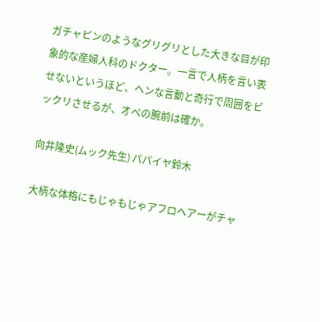ガチャピンのようなグリグリとした大きな目が印象的な産婦人科のドクター。一言で人柄を言い表せないというほど、ヘンな言動と奇行で周囲をビックリさせるが、オペの腕前は確か。

向井隆史(ムック先生) パパイヤ鈴木

大柄な体格にもじゃもじゃアフロヘアーがチャ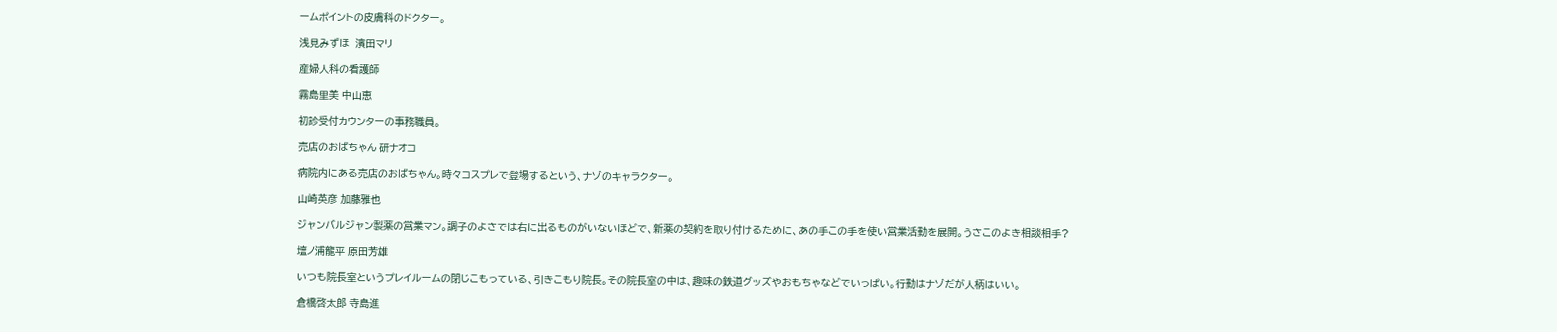ームポイントの皮膚科のドクター。

浅見みずほ  濱田マリ

産婦人科の看護師

霧島里美 中山恵

初診受付カウンターの事務職員。

売店のおばちゃん 研ナオコ

病院内にある売店のおばちゃん。時々コスプレで登場するという、ナゾのキャラクター。

山崎英彦 加藤雅也

ジャンバルジャン製薬の営業マン。調子のよさでは右に出るものがいないほどで、新薬の契約を取り付けるために、あの手この手を使い営業活動を展開。うさこのよき相談相手?

壇ノ浦龍平 原田芳雄

いつも院長室というプレイルームの閉じこもっている、引きこもり院長。その院長室の中は、趣味の鉄道グッズやおもちゃなどでいっぱい。行動はナゾだが人柄はいい。

倉橋啓太郎 寺島進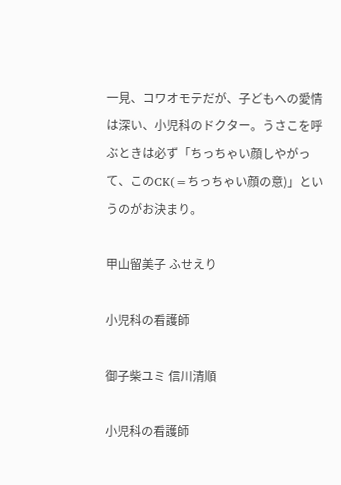一見、コワオモテだが、子どもへの愛情は深い、小児科のドクター。うさこを呼ぶときは必ず「ちっちゃい顔しやがって、このCK(=ちっちゃい顔の意)」というのがお決まり。

甲山留美子 ふせえり

小児科の看護師

御子柴ユミ 信川清順

小児科の看護師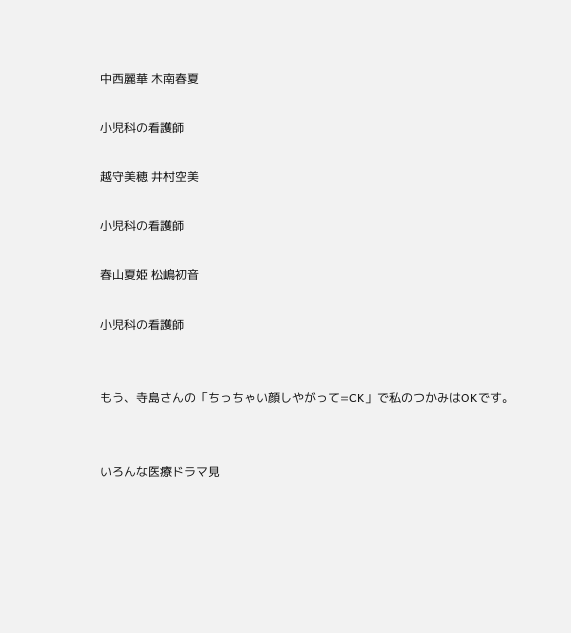中西麗華 木南春夏

小児科の看護師

越守美穂 井村空美

小児科の看護師

春山夏姫 松嶋初音

小児科の看護師


もう、寺島さんの「ちっちゃい顔しやがって=CK」で私のつかみはOKです。


いろんな医療ドラマ見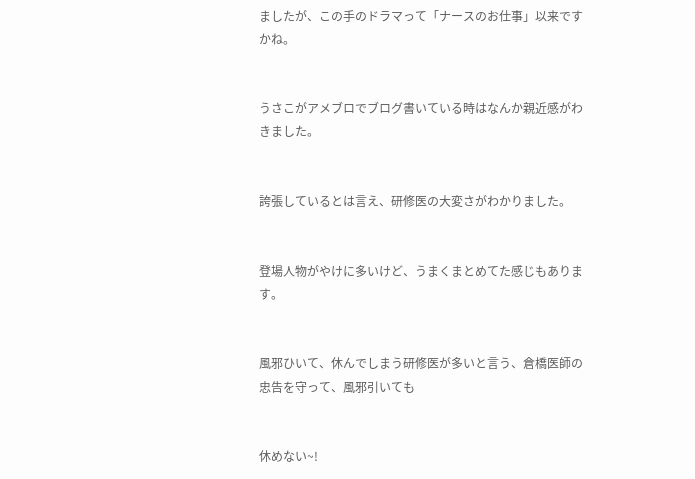ましたが、この手のドラマって「ナースのお仕事」以来ですかね。


うさこがアメブロでブログ書いている時はなんか親近感がわきました。


誇張しているとは言え、研修医の大変さがわかりました。


登場人物がやけに多いけど、うまくまとめてた感じもあります。


風邪ひいて、休んでしまう研修医が多いと言う、倉橋医師の忠告を守って、風邪引いても


休めない~!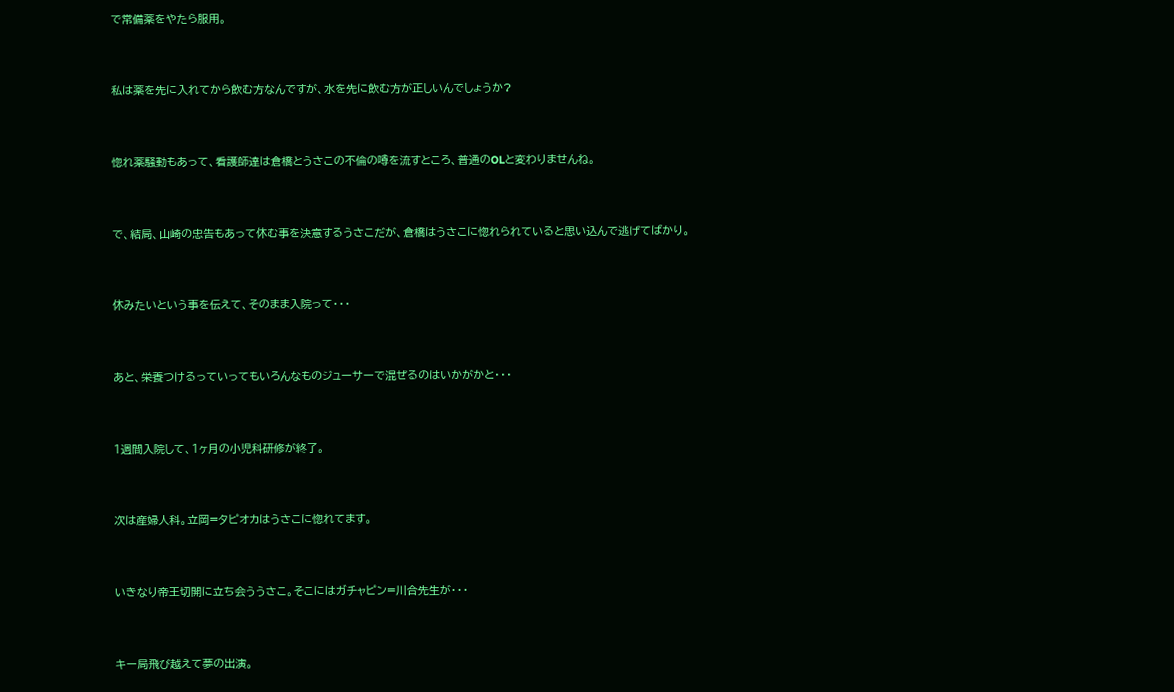で常備薬をやたら服用。


私は薬を先に入れてから飲む方なんですが、水を先に飲む方が正しいんでしょうか?


惚れ薬騒動もあって、看護師達は倉橋とうさこの不倫の噂を流すところ、普通のOLと変わりませんね。


で、結局、山崎の忠告もあって休む事を決意するうさこだが、倉橋はうさこに惚れられていると思い込んで逃げてばかり。


休みたいという事を伝えて、そのまま入院って・・・


あと、栄養つけるっていってもいろんなものジューサーで混ぜるのはいかがかと・・・


1週間入院して、1ヶ月の小児科研修が終了。


次は産婦人科。立岡=タピオカはうさこに惚れてます。


いきなり帝王切開に立ち会ううさこ。そこにはガチャピン=川合先生が・・・


キー局飛び越えて夢の出演。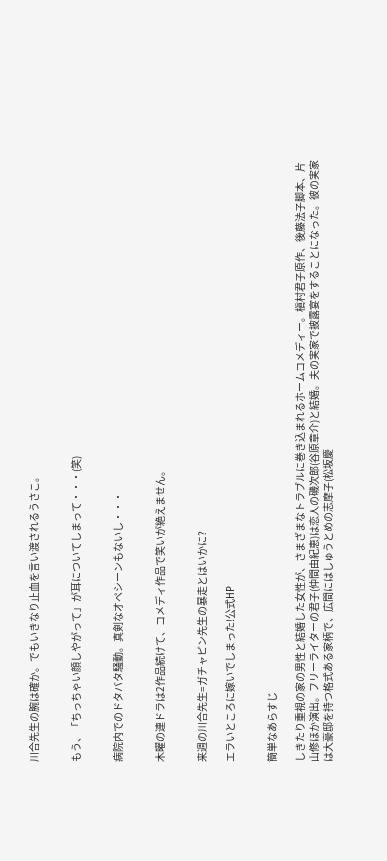川合先生の腕は確か。でもいきなり止血を言い渡されるうさこ。


もう、「ちっちゃい顔しやがって」が耳についてしまって・・・(笑)


病院内でのドタバタ騒動。真剣なオペシーンもないし・・・


木曜の連ドラは2作品続けて、コメディ作品で笑いが絶えません。


来週の川合先生=ガチャピン先生の暴走とはいかに?

エラいところに嫁いでしまった!公式HP


簡単なあらすじ

しきたり重視の家の男性と結婚した女性が、さまざまなトラブルに巻き込まれるホームコメディー。槇村君子原作、後藤法子脚本、片山修ほか演出。フリーライターの君子(仲間由紀恵)は恋人の磯次郎(谷原章介)と結婚。夫の実家で披露宴をすることになった。彼の実家は大豪邸を持つ格式ある家柄で、広間にはしゅうとめの志摩子(松坂慶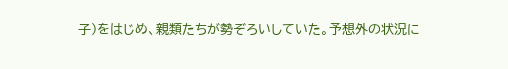子)をはじめ、親類たちが勢ぞろいしていた。予想外の状況に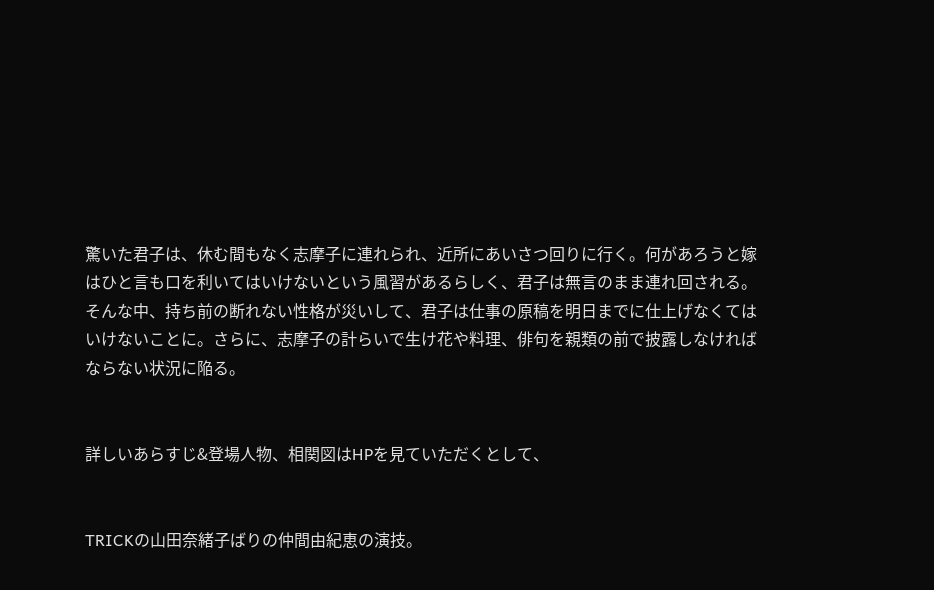驚いた君子は、休む間もなく志摩子に連れられ、近所にあいさつ回りに行く。何があろうと嫁はひと言も口を利いてはいけないという風習があるらしく、君子は無言のまま連れ回される。そんな中、持ち前の断れない性格が災いして、君子は仕事の原稿を明日までに仕上げなくてはいけないことに。さらに、志摩子の計らいで生け花や料理、俳句を親類の前で披露しなければならない状況に陥る。


詳しいあらすじ&登場人物、相関図はHPを見ていただくとして、


TRICKの山田奈緒子ばりの仲間由紀恵の演技。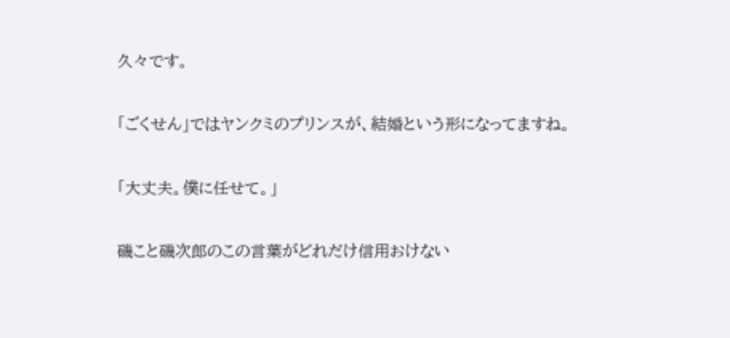久々です。


「ごくせん」ではヤンクミのプリンスが、結婚という形になってますね。


「大丈夫。僕に任せて。」


磯こと磯次郎のこの言葉がどれだけ信用おけない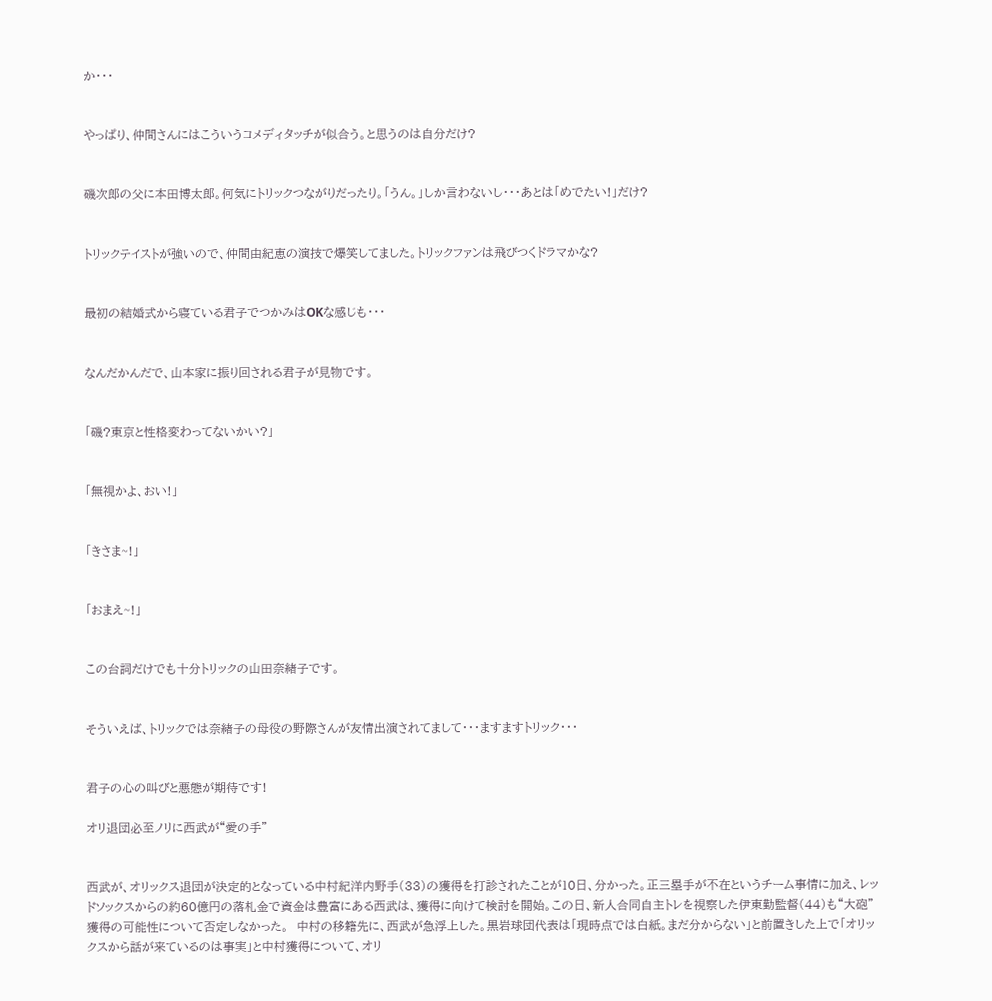か・・・


やっぱり、仲間さんにはこういうコメディタッチが似合う。と思うのは自分だけ?


磯次郎の父に本田博太郎。何気にトリックつながりだったり。「うん。」しか言わないし・・・あとは「めでたい!」だけ?


トリックテイストが強いので、仲間由紀恵の演技で爆笑してました。トリックファンは飛びつくドラマかな?


最初の結婚式から寝ている君子でつかみはOKな感じも・・・


なんだかんだで、山本家に振り回される君子が見物です。


「磯?東京と性格変わってないかい?」


「無視かよ、おい!」


「きさま~!」


「おまえ~!」


この台詞だけでも十分トリックの山田奈緒子です。


そういえば、トリックでは奈緒子の母役の野際さんが友情出演されてまして・・・ますますトリック・・・


君子の心の叫びと悪態が期待です!

オリ退団必至ノリに西武が“愛の手”


西武が、オリックス退団が決定的となっている中村紀洋内野手(33)の獲得を打診されたことが10日、分かった。正三塁手が不在というチーム事情に加え、レッドソックスからの約60億円の落札金で資金は豊富にある西武は、獲得に向けて検討を開始。この日、新人合同自主トレを視察した伊東勤監督(44)も“大砲”獲得の可能性について否定しなかった。  中村の移籍先に、西武が急浮上した。黒岩球団代表は「現時点では白紙。まだ分からない」と前置きした上で「オリックスから話が来ているのは事実」と中村獲得について、オリ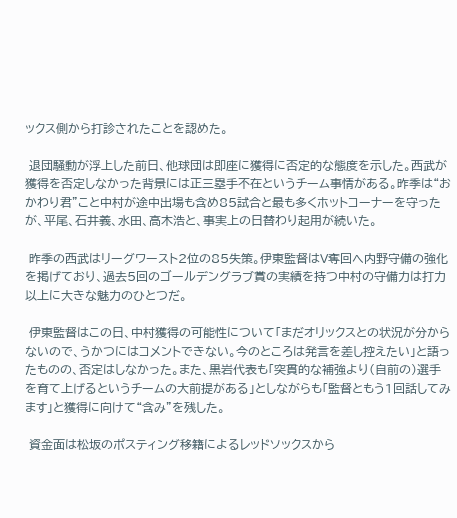ックス側から打診されたことを認めた。

 退団騒動が浮上した前日、他球団は即座に獲得に否定的な態度を示した。西武が獲得を否定しなかった背景には正三塁手不在というチーム事情がある。昨季は“おかわり君”こと中村が途中出場も含め85試合と最も多くホットコーナーを守ったが、平尾、石井義、水田、高木浩と、事実上の日替わり起用が続いた。

 昨季の西武はリーグワースト2位の85失策。伊東監督はV奪回へ内野守備の強化を掲げており、過去5回のゴールデングラブ賞の実績を持つ中村の守備力は打力以上に大きな魅力のひとつだ。

 伊東監督はこの日、中村獲得の可能性について「まだオリックスとの状況が分からないので、うかつにはコメントできない。今のところは発言を差し控えたい」と語ったものの、否定はしなかった。また、黒岩代表も「突貫的な補強より(自前の)選手を育て上げるというチームの大前提がある」としながらも「監督ともう1回話してみます」と獲得に向けて“含み”を残した。

 資金面は松坂のポスティング移籍によるレッドソックスから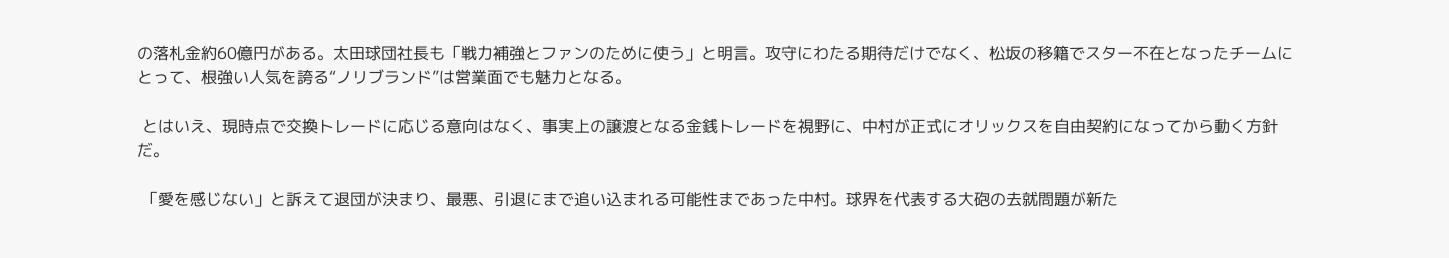の落札金約60億円がある。太田球団社長も「戦力補強とファンのために使う」と明言。攻守にわたる期待だけでなく、松坂の移籍でスター不在となったチームにとって、根強い人気を誇る“ノリブランド”は営業面でも魅力となる。

 とはいえ、現時点で交換トレードに応じる意向はなく、事実上の譲渡となる金銭トレードを視野に、中村が正式にオリックスを自由契約になってから動く方針だ。

 「愛を感じない」と訴えて退団が決まり、最悪、引退にまで追い込まれる可能性まであった中村。球界を代表する大砲の去就問題が新た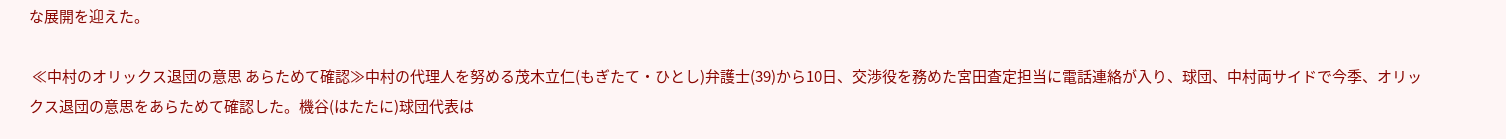な展開を迎えた。

 ≪中村のオリックス退団の意思 あらためて確認≫中村の代理人を努める茂木立仁(もぎたて・ひとし)弁護士(39)から10日、交渉役を務めた宮田査定担当に電話連絡が入り、球団、中村両サイドで今季、オリックス退団の意思をあらためて確認した。機谷(はたたに)球団代表は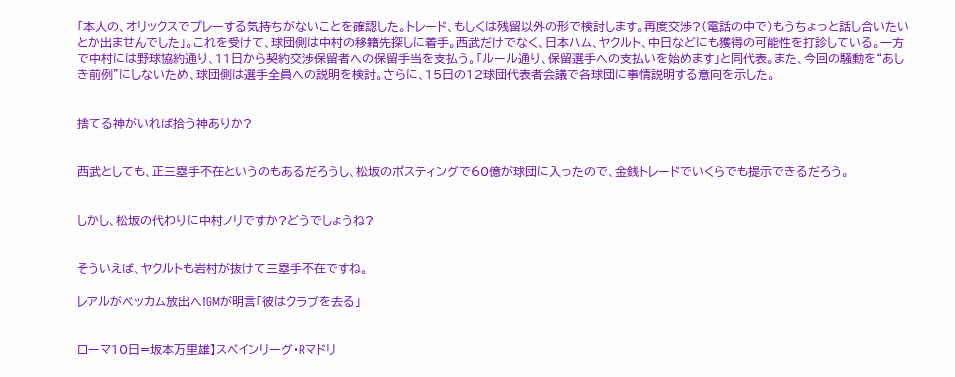「本人の、オリックスでプレーする気持ちがないことを確認した。トレード、もしくは残留以外の形で検討します。再度交渉?(電話の中で)もうちょっと話し合いたいとか出ませんでした」。これを受けて、球団側は中村の移籍先探しに着手。西武だけでなく、日本ハム、ヤクルト、中日などにも獲得の可能性を打診している。一方で中村には野球協約通り、11日から契約交渉保留者への保留手当を支払う。「ルール通り、保留選手への支払いを始めます」と同代表。また、今回の騒動を“あしき前例”にしないため、球団側は選手全員への説明を検討。さらに、15日の12球団代表者会議で各球団に事情説明する意向を示した。


捨てる神がいれば拾う神ありか?


西武としても、正三塁手不在というのもあるだろうし、松坂のポスティングで60億が球団に入ったので、金銭トレードでいくらでも提示できるだろう。


しかし、松坂の代わりに中村ノリですか?どうでしょうね?


そういえば、ヤクルトも岩村が抜けて三塁手不在ですね。

レアルがベッカム放出へ!GMが明言「彼はクラブを去る」


ローマ10日=坂本万里雄】スペインリーグ・Rマドリ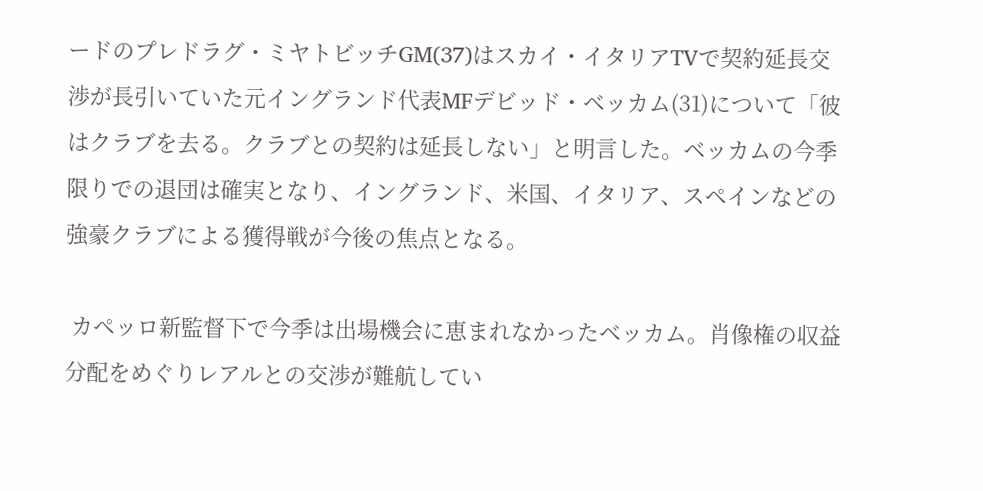ードのプレドラグ・ミヤトビッチGM(37)はスカイ・イタリアTVで契約延長交渉が長引いていた元イングランド代表MFデビッド・ベッカム(31)について「彼はクラブを去る。クラブとの契約は延長しない」と明言した。ベッカムの今季限りでの退団は確実となり、イングランド、米国、イタリア、スペインなどの強豪クラブによる獲得戦が今後の焦点となる。

 カペッロ新監督下で今季は出場機会に恵まれなかったベッカム。肖像権の収益分配をめぐりレアルとの交渉が難航してい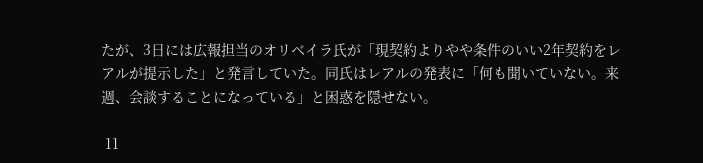たが、3日には広報担当のオリベイラ氏が「現契約よりやや条件のいい2年契約をレアルが提示した」と発言していた。同氏はレアルの発表に「何も聞いていない。来週、会談することになっている」と困惑を隠せない。

 11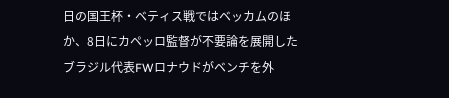日の国王杯・ベティス戦ではベッカムのほか、8日にカペッロ監督が不要論を展開したブラジル代表FWロナウドがベンチを外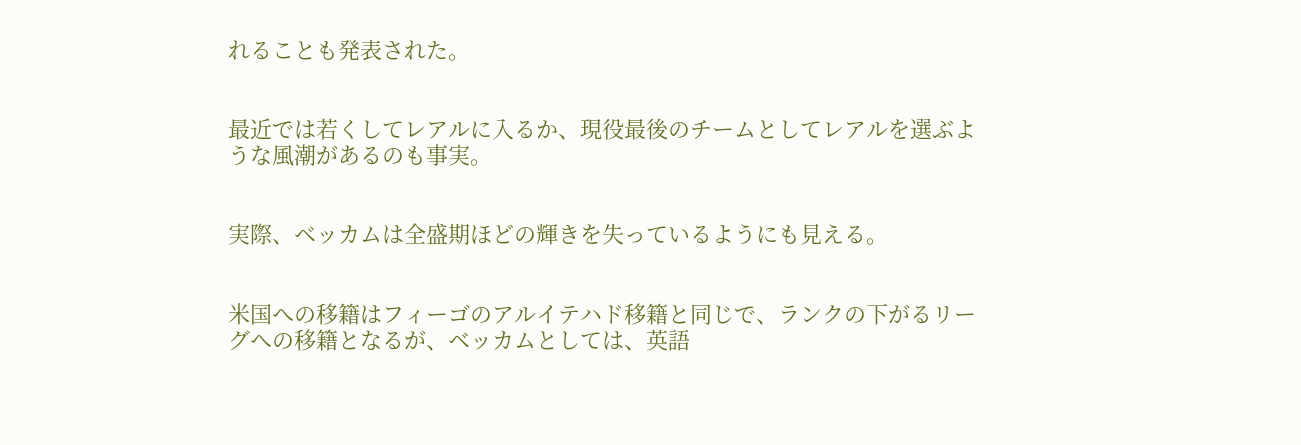れることも発表された。


最近では若くしてレアルに入るか、現役最後のチームとしてレアルを選ぶような風潮があるのも事実。


実際、ベッカムは全盛期ほどの輝きを失っているようにも見える。


米国への移籍はフィーゴのアルイテハド移籍と同じで、ランクの下がるリーグへの移籍となるが、ベッカムとしては、英語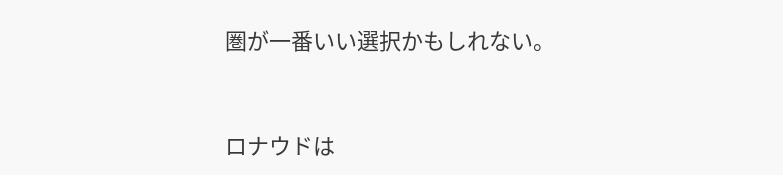圏が一番いい選択かもしれない。


ロナウドは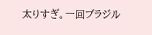太りすぎ。一回ブラジル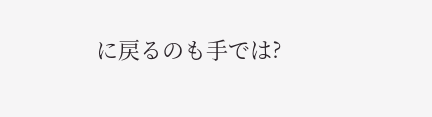に戻るのも手では?